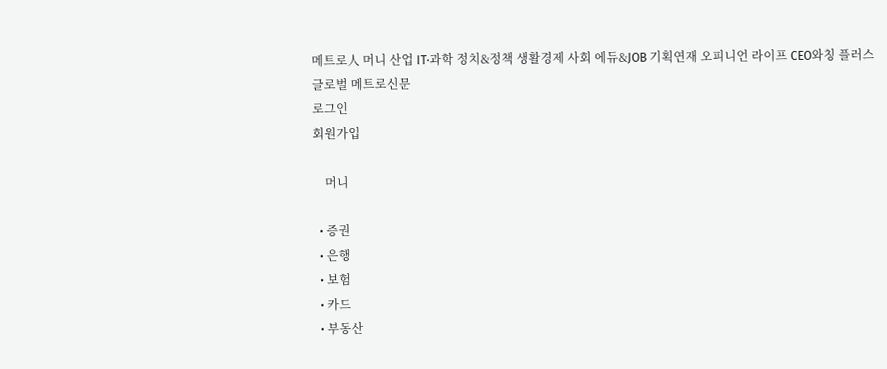메트로人 머니 산업 IT·과학 정치&정책 생활경제 사회 에듀&JOB 기획연재 오피니언 라이프 CEO와칭 플러스
글로벌 메트로신문
로그인
회원가입

    머니

  • 증권
  • 은행
  • 보험
  • 카드
  • 부동산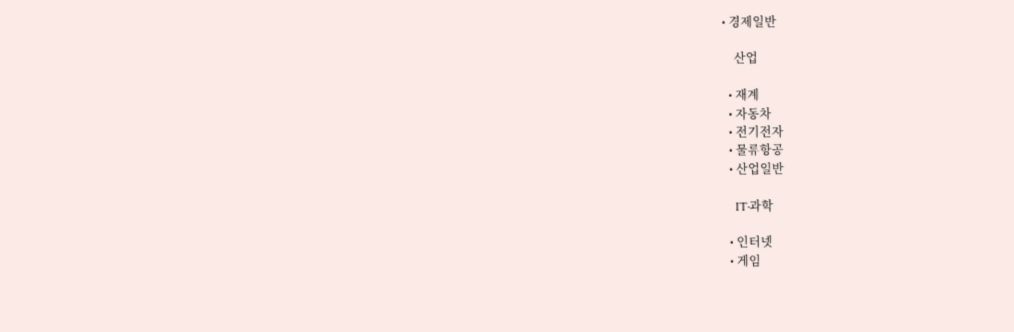• 경제일반

    산업

  • 재계
  • 자동차
  • 전기전자
  • 물류항공
  • 산업일반

    IT·과학

  • 인터넷
  • 게임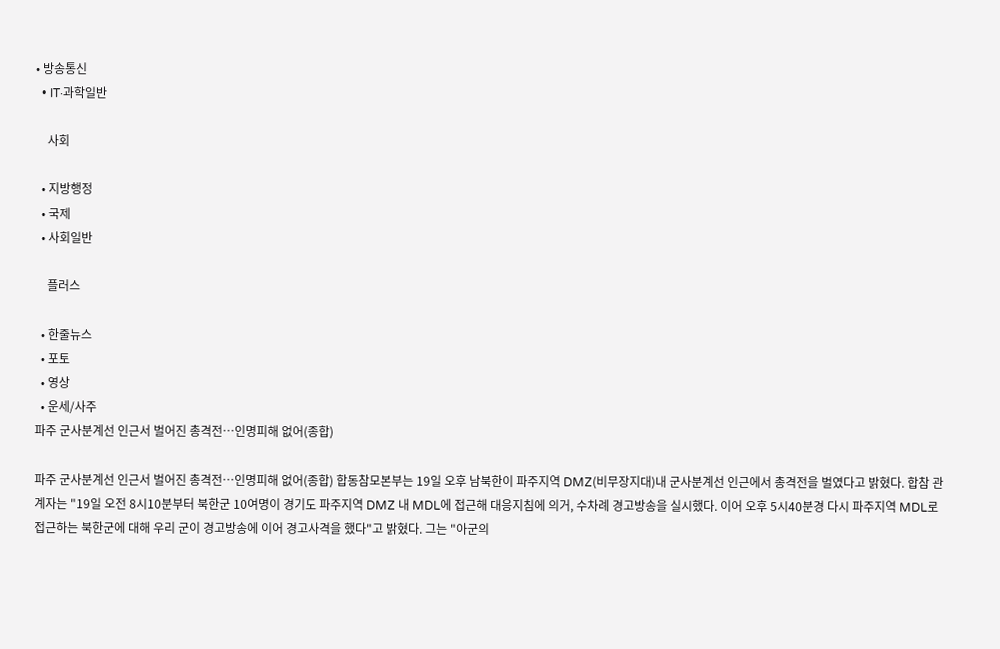• 방송통신
  • IT·과학일반

    사회

  • 지방행정
  • 국제
  • 사회일반

    플러스

  • 한줄뉴스
  • 포토
  • 영상
  • 운세/사주
파주 군사분계선 인근서 벌어진 총격전…인명피해 없어(종합)

파주 군사분계선 인근서 벌어진 총격전…인명피해 없어(종합) 합동참모본부는 19일 오후 남북한이 파주지역 DMZ(비무장지대)내 군사분계선 인근에서 총격전을 벌였다고 밝혔다. 합참 관계자는 "19일 오전 8시10분부터 북한군 10여명이 경기도 파주지역 DMZ 내 MDL에 접근해 대응지침에 의거, 수차례 경고방송을 실시했다. 이어 오후 5시40분경 다시 파주지역 MDL로 접근하는 북한군에 대해 우리 군이 경고방송에 이어 경고사격을 했다"고 밝혔다. 그는 "아군의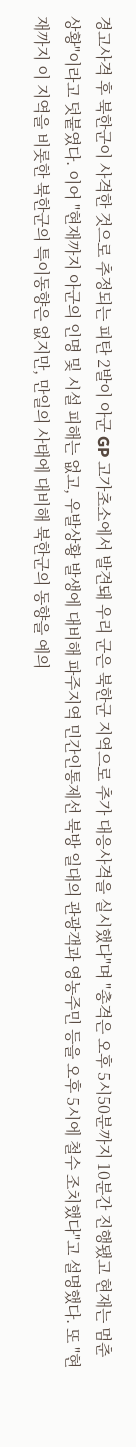경고사격 후 북한군이 사격한 것으로 추정되는 피탄 2발이 아군 GP 고가초소에서 발견돼 우리 군은 북한군 지역으로 추가 대응사격을 실시했다"며 "총격은 오후 5시50분까지 10분간 진행됐고 현재는 멈춘 상황"이라고 덧붙였다. 이어 "현재까지 아군의 인명 및 시설 피해는 없고, 우발상황 발생에 대비해 파주지역 민간인통제선 북방 일대의 관광객과 영농주민 등을 오후 5시에 철수 조치했다"고 설명했다. 또 "현재까지 이 지역을 비롯한 북한군의 특이동향은 없지만, 만일의 사태에 대비해 북한군의 동향을 예의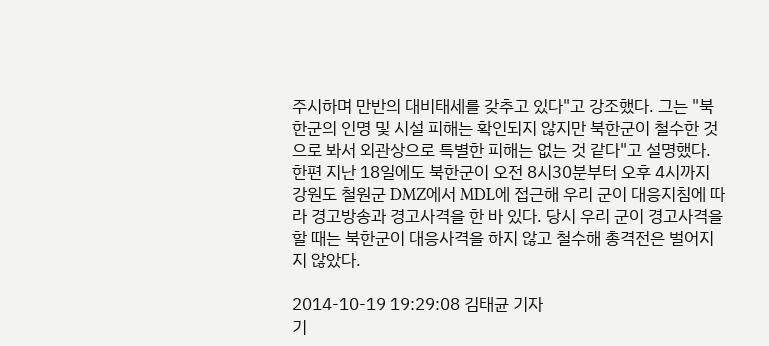주시하며 만반의 대비태세를 갖추고 있다"고 강조했다. 그는 "북한군의 인명 및 시설 피해는 확인되지 않지만 북한군이 철수한 것으로 봐서 외관상으로 특별한 피해는 없는 것 같다"고 설명했다. 한편 지난 18일에도 북한군이 오전 8시30분부터 오후 4시까지 강원도 철원군 DMZ에서 MDL에 접근해 우리 군이 대응지침에 따라 경고방송과 경고사격을 한 바 있다. 당시 우리 군이 경고사격을 할 때는 북한군이 대응사격을 하지 않고 철수해 총격전은 벌어지지 않았다.

2014-10-19 19:29:08 김태균 기자
기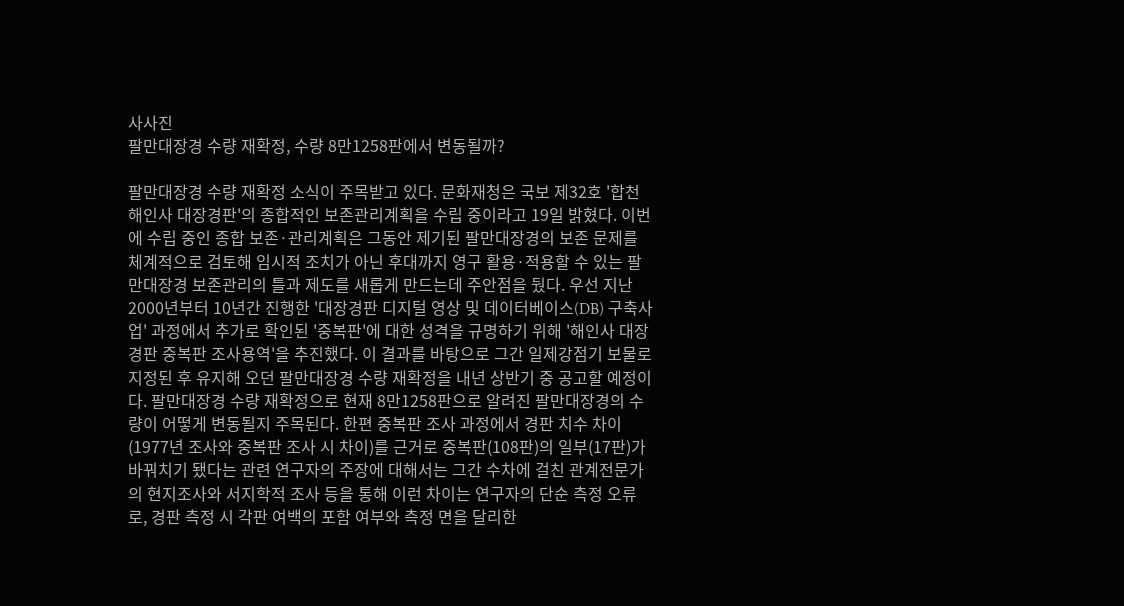사사진
팔만대장경 수량 재확정, 수량 8만1258판에서 변동될까?

팔만대장경 수량 재확정 소식이 주목받고 있다. 문화재청은 국보 제32호 '합천 해인사 대장경판'의 종합적인 보존관리계획을 수립 중이라고 19일 밝혔다. 이번에 수립 중인 종합 보존·관리계획은 그동안 제기된 팔만대장경의 보존 문제를 체계적으로 검토해 임시적 조치가 아닌 후대까지 영구 활용·적용할 수 있는 팔만대장경 보존관리의 틀과 제도를 새롭게 만드는데 주안점을 뒀다. 우선 지난 2000년부터 10년간 진행한 '대장경판 디지털 영상 및 데이터베이스(DB) 구축사업' 과정에서 추가로 확인된 '중복판'에 대한 성격을 규명하기 위해 '해인사 대장경판 중복판 조사용역'을 추진했다. 이 결과를 바탕으로 그간 일제강점기 보물로 지정된 후 유지해 오던 팔만대장경 수량 재확정을 내년 상반기 중 공고할 예정이다. 팔만대장경 수량 재확정으로 현재 8만1258판으로 알려진 팔만대장경의 수량이 어떻게 변동될지 주목된다. 한편 중복판 조사 과정에서 경판 치수 차이(1977년 조사와 중복판 조사 시 차이)를 근거로 중복판(108판)의 일부(17판)가 바꿔치기 됐다는 관련 연구자의 주장에 대해서는 그간 수차에 걸친 관계전문가의 현지조사와 서지학적 조사 등을 통해 이런 차이는 연구자의 단순 측정 오류로, 경판 측정 시 각판 여백의 포함 여부와 측정 면을 달리한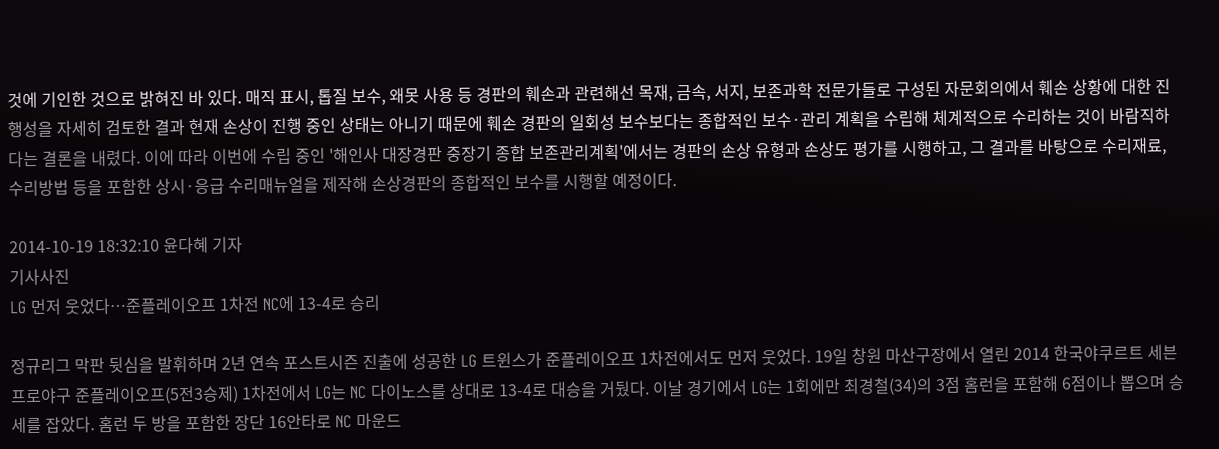것에 기인한 것으로 밝혀진 바 있다. 매직 표시, 톱질 보수, 왜못 사용 등 경판의 훼손과 관련해선 목재, 금속, 서지, 보존과학 전문가들로 구성된 자문회의에서 훼손 상황에 대한 진행성을 자세히 검토한 결과 현재 손상이 진행 중인 상태는 아니기 때문에 훼손 경판의 일회성 보수보다는 종합적인 보수·관리 계획을 수립해 체계적으로 수리하는 것이 바람직하다는 결론을 내렸다. 이에 따라 이번에 수립 중인 '해인사 대장경판 중장기 종합 보존관리계획'에서는 경판의 손상 유형과 손상도 평가를 시행하고, 그 결과를 바탕으로 수리재료, 수리방법 등을 포함한 상시·응급 수리매뉴얼을 제작해 손상경판의 종합적인 보수를 시행할 예정이다.

2014-10-19 18:32:10 윤다혜 기자
기사사진
LG 먼저 웃었다…준플레이오프 1차전 NC에 13-4로 승리

정규리그 막판 뒷심을 발휘하며 2년 연속 포스트시즌 진출에 성공한 LG 트윈스가 준플레이오프 1차전에서도 먼저 웃었다. 19일 창원 마산구장에서 열린 2014 한국야쿠르트 세븐 프로야구 준플레이오프(5전3승제) 1차전에서 LG는 NC 다이노스를 상대로 13-4로 대승을 거뒀다. 이날 경기에서 LG는 1회에만 최경철(34)의 3점 홈런을 포함해 6점이나 뽑으며 승세를 잡았다. 홈런 두 방을 포함한 장단 16안타로 NC 마운드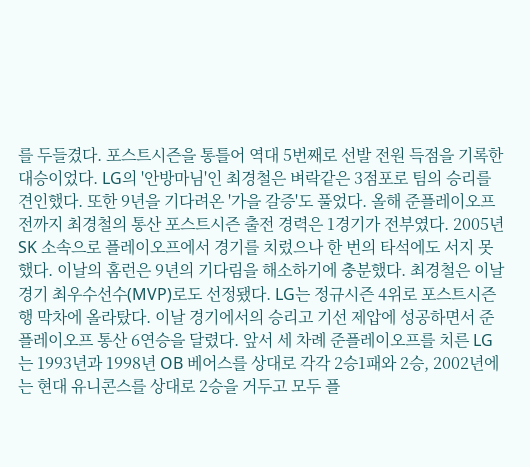를 두들겼다. 포스트시즌을 통틀어 역대 5번째로 선발 전원 득점을 기록한 대승이었다. LG의 '안방마님'인 최경철은 벼락같은 3점포로 팀의 승리를 견인했다. 또한 9년을 기다려온 '가을 갈증'도 풀었다. 올해 준플레이오프 전까지 최경철의 통산 포스트시즌 출전 경력은 1경기가 전부였다. 2005년 SK 소속으로 플레이오프에서 경기를 치렀으나 한 번의 타석에도 서지 못했다. 이날의 홈런은 9년의 기다림을 해소하기에 충분했다. 최경철은 이날 경기 최우수선수(MVP)로도 선정됐다. LG는 정규시즌 4위로 포스트시즌행 막차에 올라탔다. 이날 경기에서의 승리고 기선 제압에 성공하면서 준플레이오프 통산 6연승을 달렸다. 앞서 세 차례 준플레이오프를 치른 LG는 1993년과 1998년 OB 베어스를 상대로 각각 2승1패와 2승, 2002년에는 현대 유니콘스를 상대로 2승을 거두고 모두 플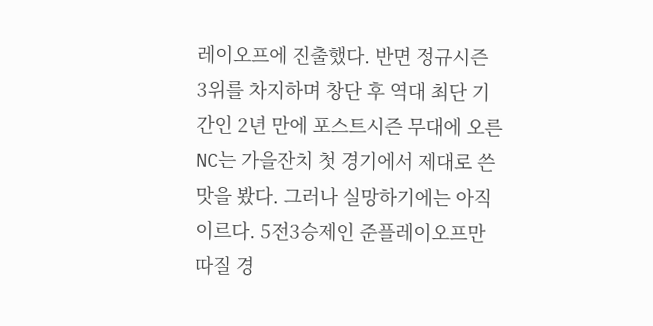레이오프에 진출했다. 반면 정규시즌 3위를 차지하며 창단 후 역대 최단 기간인 2년 만에 포스트시즌 무대에 오른 NC는 가을잔치 첫 경기에서 제대로 쓴맛을 봤다. 그러나 실망하기에는 아직 이르다. 5전3승제인 준플레이오프만 따질 경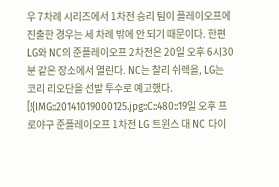우 7차례 시리즈에서 1차전 승리 팀이 플레이오프에 진출한 경우는 세 차례 밖에 안 되기 때문이다. 한편 LG와 NC의 준플레이오프 2차전은 20일 오후 6시30분 같은 장소에서 열린다. NC는 찰리 쉬렉을, LG는 코리 리오단을 선발 투수로 예고했다. [!{IMG::20141019000125.jpg::C::480::19일 오후 프로야구 준플레이오프 1차전 LG 트윈스 대 NC 다이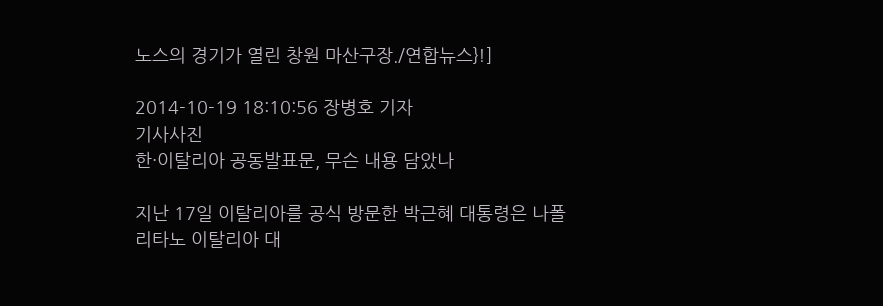노스의 경기가 열린 창원 마산구장./연합뉴스}!]

2014-10-19 18:10:56 장병호 기자
기사사진
한·이탈리아 공동발표문, 무슨 내용 담았나

지난 17일 이탈리아를 공식 방문한 박근혜 대통령은 나폴리타노 이탈리아 대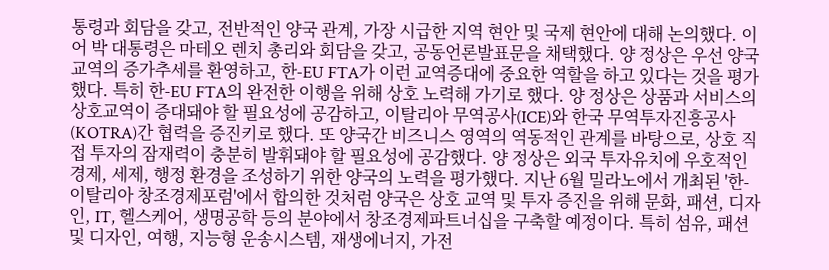통령과 회담을 갖고, 전반적인 양국 관계, 가장 시급한 지역 현안 및 국제 현안에 대해 논의했다. 이어 박 대통령은 마테오 렌치 총리와 회담을 갖고, 공동언론발표문을 채택했다. 양 정상은 우선 양국 교역의 증가추세를 환영하고, 한-EU FTA가 이런 교역증대에 중요한 역할을 하고 있다는 것을 평가했다. 특히 한-EU FTA의 완전한 이행을 위해 상호 노력해 가기로 했다. 양 정상은 상품과 서비스의 상호교역이 증대돼야 할 필요성에 공감하고, 이탈리아 무역공사(ICE)와 한국 무역투자진흥공사(KOTRA)간 협력을 증진키로 했다. 또 양국간 비즈니스 영역의 역동적인 관계를 바탕으로, 상호 직접 투자의 잠재력이 충분히 발휘돼야 할 필요성에 공감했다. 양 정상은 외국 투자유치에 우호적인 경제, 세제, 행정 환경을 조성하기 위한 양국의 노력을 평가했다. 지난 6월 밀라노에서 개최된 '한-이탈리아 창조경제포럼'에서 합의한 것처럼 양국은 상호 교역 및 투자 증진을 위해 문화, 패션, 디자인, IT, 헬스케어, 생명공학 등의 분야에서 창조경제파트너십을 구축할 예정이다. 특히 섬유, 패션 및 디자인, 여행, 지능형 운송시스템, 재생에너지, 가전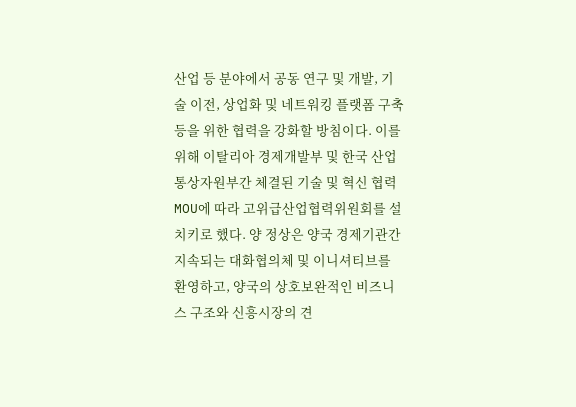산업 등 분야에서 공동 연구 및 개발, 기술 이전, 상업화 및 네트워킹 플랫폼 구축 등을 위한 협력을 강화할 방침이다. 이를 위해 이탈리아 경제개발부 및 한국 산업통상자원부간 체결된 기술 및 혁신 협력 MOU에 따라 고위급산업협력위원회를 설치키로 했다. 양 정상은 양국 경제기관간 지속되는 대화협의체 및 이니셔티브를 환영하고, 양국의 상호보완적인 비즈니스 구조와 신흥시장의 견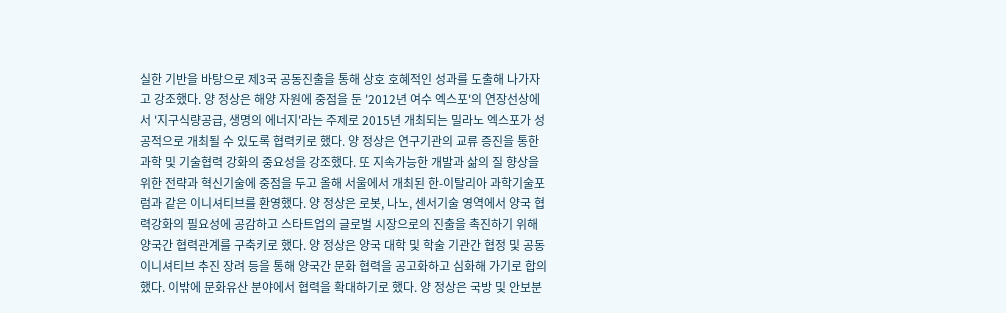실한 기반을 바탕으로 제3국 공동진출을 통해 상호 호혜적인 성과를 도출해 나가자고 강조했다. 양 정상은 해양 자원에 중점을 둔 '2012년 여수 엑스포'의 연장선상에서 '지구식량공급, 생명의 에너지'라는 주제로 2015년 개최되는 밀라노 엑스포가 성공적으로 개최될 수 있도록 협력키로 했다. 양 정상은 연구기관의 교류 증진을 통한 과학 및 기술협력 강화의 중요성을 강조했다. 또 지속가능한 개발과 삶의 질 향상을 위한 전략과 혁신기술에 중점을 두고 올해 서울에서 개최된 한-이탈리아 과학기술포럼과 같은 이니셔티브를 환영했다. 양 정상은 로봇, 나노, 센서기술 영역에서 양국 협력강화의 필요성에 공감하고 스타트업의 글로벌 시장으로의 진출을 촉진하기 위해 양국간 협력관계를 구축키로 했다. 양 정상은 양국 대학 및 학술 기관간 협정 및 공동 이니셔티브 추진 장려 등을 통해 양국간 문화 협력을 공고화하고 심화해 가기로 합의했다. 이밖에 문화유산 분야에서 협력을 확대하기로 했다. 양 정상은 국방 및 안보분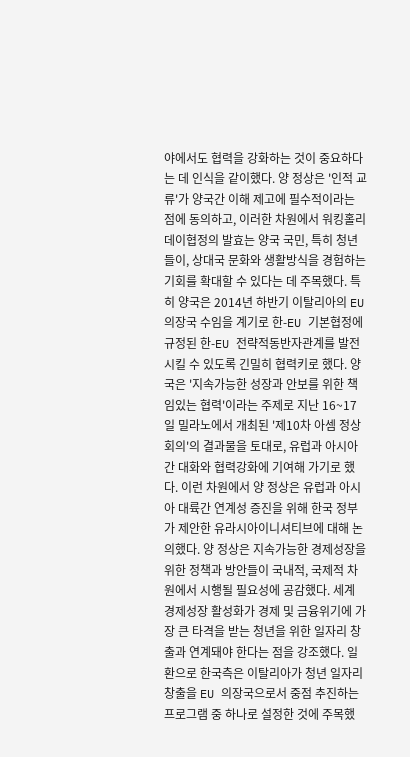야에서도 협력을 강화하는 것이 중요하다는 데 인식을 같이했다. 양 정상은 '인적 교류'가 양국간 이해 제고에 필수적이라는 점에 동의하고, 이러한 차원에서 워킹홀리데이협정의 발효는 양국 국민, 특히 청년들이, 상대국 문화와 생활방식을 경험하는 기회를 확대할 수 있다는 데 주목했다. 특히 양국은 2014년 하반기 이탈리아의 EU 의장국 수임을 계기로 한-EU 기본협정에 규정된 한-EU 전략적동반자관계를 발전시킬 수 있도록 긴밀히 협력키로 했다. 양국은 '지속가능한 성장과 안보를 위한 책임있는 협력'이라는 주제로 지난 16~17일 밀라노에서 개최된 '제10차 아셈 정상회의'의 결과물을 토대로, 유럽과 아시아간 대화와 협력강화에 기여해 가기로 했다. 이런 차원에서 양 정상은 유럽과 아시아 대륙간 연계성 증진을 위해 한국 정부가 제안한 유라시아이니셔티브에 대해 논의했다. 양 정상은 지속가능한 경제성장을 위한 정책과 방안들이 국내적, 국제적 차원에서 시행될 필요성에 공감했다. 세계 경제성장 활성화가 경제 및 금융위기에 가장 큰 타격을 받는 청년을 위한 일자리 창출과 연계돼야 한다는 점을 강조했다. 일환으로 한국측은 이탈리아가 청년 일자리 창출을 EU 의장국으로서 중점 추진하는 프로그램 중 하나로 설정한 것에 주목했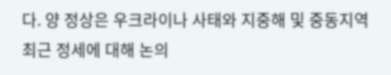다. 양 정상은 우크라이나 사태와 지중해 및 중동지역 최근 정세에 대해 논의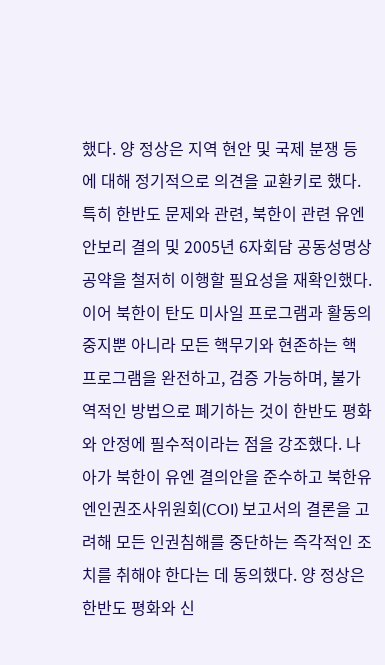했다. 양 정상은 지역 현안 및 국제 분쟁 등에 대해 정기적으로 의견을 교환키로 했다. 특히 한반도 문제와 관련, 북한이 관련 유엔 안보리 결의 및 2005년 6자회담 공동성명상 공약을 철저히 이행할 필요성을 재확인했다. 이어 북한이 탄도 미사일 프로그램과 활동의 중지뿐 아니라 모든 핵무기와 현존하는 핵 프로그램을 완전하고, 검증 가능하며, 불가역적인 방법으로 폐기하는 것이 한반도 평화와 안정에 필수적이라는 점을 강조했다. 나아가 북한이 유엔 결의안을 준수하고 북한유엔인권조사위원회(COI) 보고서의 결론을 고려해 모든 인권침해를 중단하는 즉각적인 조치를 취해야 한다는 데 동의했다. 양 정상은 한반도 평화와 신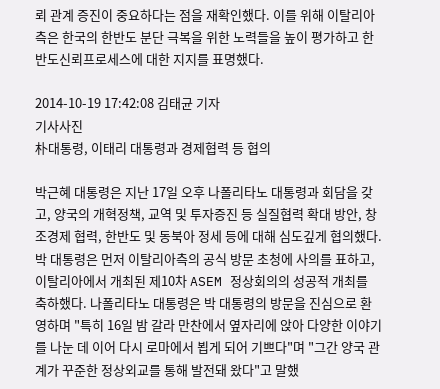뢰 관계 증진이 중요하다는 점을 재확인했다. 이를 위해 이탈리아측은 한국의 한반도 분단 극복을 위한 노력들을 높이 평가하고 한반도신뢰프로세스에 대한 지지를 표명했다.

2014-10-19 17:42:08 김태균 기자
기사사진
朴대통령, 이태리 대통령과 경제협력 등 협의

박근혜 대통령은 지난 17일 오후 나폴리타노 대통령과 회담을 갖고, 양국의 개혁정책, 교역 및 투자증진 등 실질협력 확대 방안, 창조경제 협력, 한반도 및 동북아 정세 등에 대해 심도깊게 협의했다. 박 대통령은 먼저 이탈리아측의 공식 방문 초청에 사의를 표하고, 이탈리아에서 개최된 제10차 ASEM 정상회의의 성공적 개최를 축하했다. 나폴리타노 대통령은 박 대통령의 방문을 진심으로 환영하며 "특히 16일 밤 갈라 만찬에서 옆자리에 앉아 다양한 이야기를 나눈 데 이어 다시 로마에서 뵙게 되어 기쁘다"며 "그간 양국 관계가 꾸준한 정상외교를 통해 발전돼 왔다"고 말했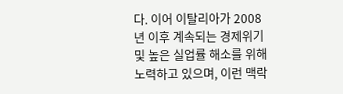다. 이어 이탈리아가 2008년 이후 계속되는 경제위기 및 높은 실업률 해소를 위해 노력하고 있으며, 이런 맥락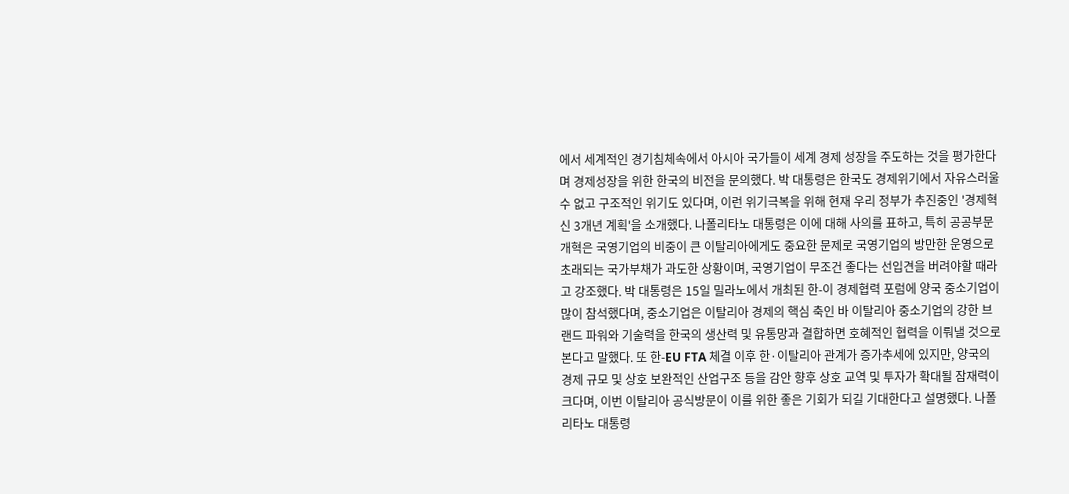에서 세계적인 경기침체속에서 아시아 국가들이 세계 경제 성장을 주도하는 것을 평가한다며 경제성장을 위한 한국의 비전을 문의했다. 박 대통령은 한국도 경제위기에서 자유스러울 수 없고 구조적인 위기도 있다며, 이런 위기극복을 위해 현재 우리 정부가 추진중인 '경제혁신 3개년 계획'을 소개했다. 나폴리타노 대통령은 이에 대해 사의를 표하고, 특히 공공부문 개혁은 국영기업의 비중이 큰 이탈리아에게도 중요한 문제로 국영기업의 방만한 운영으로 초래되는 국가부채가 과도한 상황이며, 국영기업이 무조건 좋다는 선입견을 버려야할 때라고 강조했다. 박 대통령은 15일 밀라노에서 개최된 한-이 경제협력 포럼에 양국 중소기업이 많이 참석했다며, 중소기업은 이탈리아 경제의 핵심 축인 바 이탈리아 중소기업의 강한 브랜드 파워와 기술력을 한국의 생산력 및 유통망과 결합하면 호혜적인 협력을 이뤄낼 것으로 본다고 말했다. 또 한-EU FTA 체결 이후 한·이탈리아 관계가 증가추세에 있지만, 양국의 경제 규모 및 상호 보완적인 산업구조 등을 감안 향후 상호 교역 및 투자가 확대될 잠재력이 크다며, 이번 이탈리아 공식방문이 이를 위한 좋은 기회가 되길 기대한다고 설명했다. 나폴리타노 대통령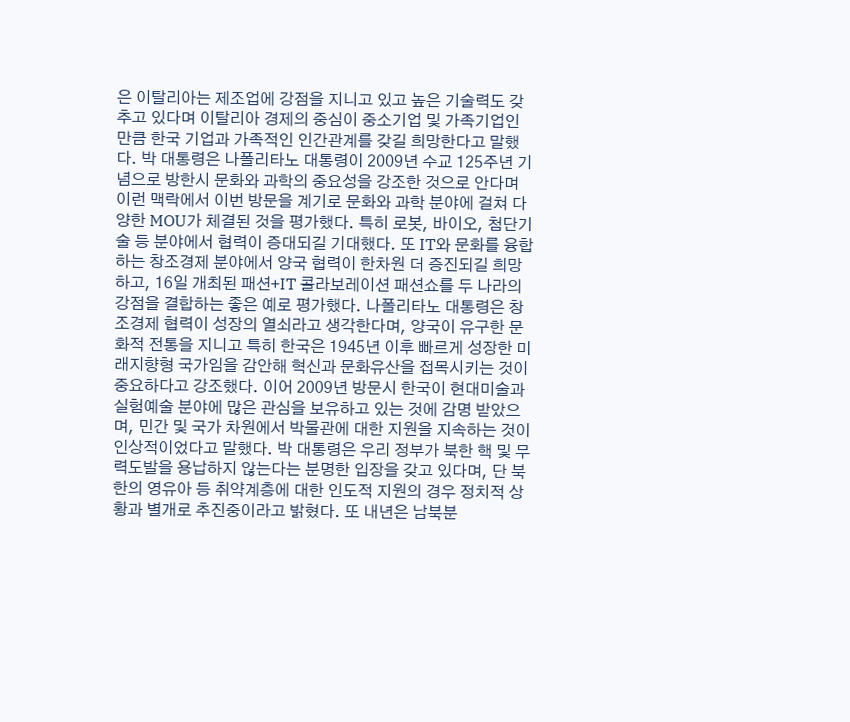은 이탈리아는 제조업에 강점을 지니고 있고 높은 기술력도 갖추고 있다며 이탈리아 경제의 중심이 중소기업 및 가족기업인 만큼 한국 기업과 가족적인 인간관계를 갖길 희망한다고 말했다. 박 대통령은 나폴리타노 대통령이 2009년 수교 125주년 기념으로 방한시 문화와 과학의 중요성을 강조한 것으로 안다며 이런 맥락에서 이번 방문을 계기로 문화와 과학 분야에 걸쳐 다양한 MOU가 체결된 것을 평가했다. 특히 로봇, 바이오, 첨단기술 등 분야에서 협력이 증대되길 기대했다. 또 IT와 문화를 융합하는 창조경제 분야에서 양국 협력이 한차원 더 증진되길 희망하고, 16일 개최된 패션+IT 콜라보레이션 패션쇼를 두 나라의 강점을 결합하는 좋은 예로 평가했다. 나폴리타노 대통령은 창조경제 협력이 성장의 열쇠라고 생각한다며, 양국이 유구한 문화적 전통을 지니고 특히 한국은 1945년 이후 빠르게 성장한 미래지향형 국가임을 감안해 혁신과 문화유산을 접목시키는 것이 중요하다고 강조했다. 이어 2009년 방문시 한국이 현대미술과 실험예술 분야에 많은 관심을 보유하고 있는 것에 감명 받았으며, 민간 및 국가 차원에서 박물관에 대한 지원을 지속하는 것이 인상적이었다고 말했다. 박 대통령은 우리 정부가 북한 핵 및 무력도발을 용납하지 않는다는 분명한 입장을 갖고 있다며, 단 북한의 영유아 등 취약계층에 대한 인도적 지원의 경우 정치적 상황과 별개로 추진중이라고 밝혔다. 또 내년은 남북분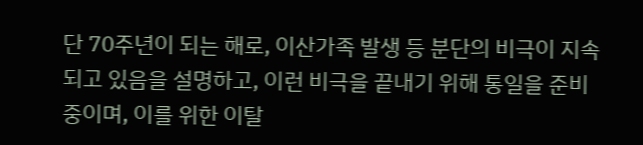단 70주년이 되는 해로, 이산가족 발생 등 분단의 비극이 지속되고 있음을 설명하고, 이런 비극을 끝내기 위해 통일을 준비 중이며, 이를 위한 이탈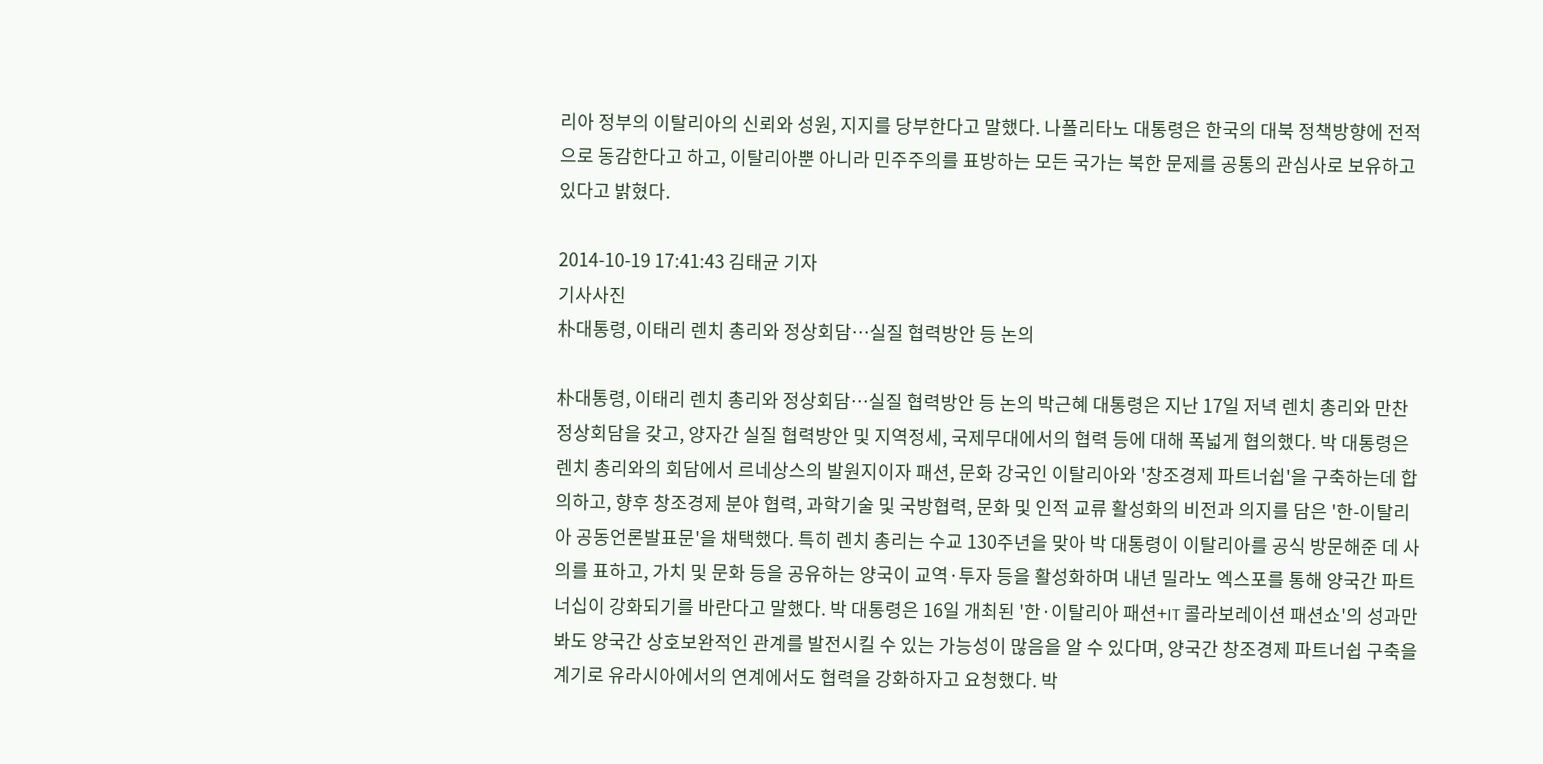리아 정부의 이탈리아의 신뢰와 성원, 지지를 당부한다고 말했다. 나폴리타노 대통령은 한국의 대북 정책방향에 전적으로 동감한다고 하고, 이탈리아뿐 아니라 민주주의를 표방하는 모든 국가는 북한 문제를 공통의 관심사로 보유하고 있다고 밝혔다.

2014-10-19 17:41:43 김태균 기자
기사사진
朴대통령, 이태리 렌치 총리와 정상회담…실질 협력방안 등 논의

朴대통령, 이태리 렌치 총리와 정상회담…실질 협력방안 등 논의 박근혜 대통령은 지난 17일 저녁 렌치 총리와 만찬 정상회담을 갖고, 양자간 실질 협력방안 및 지역정세, 국제무대에서의 협력 등에 대해 폭넓게 협의했다. 박 대통령은 렌치 총리와의 회담에서 르네상스의 발원지이자 패션, 문화 강국인 이탈리아와 '창조경제 파트너쉽'을 구축하는데 합의하고, 향후 창조경제 분야 협력, 과학기술 및 국방협력, 문화 및 인적 교류 활성화의 비전과 의지를 담은 '한-이탈리아 공동언론발표문'을 채택했다. 특히 렌치 총리는 수교 130주년을 맞아 박 대통령이 이탈리아를 공식 방문해준 데 사의를 표하고, 가치 및 문화 등을 공유하는 양국이 교역·투자 등을 활성화하며 내년 밀라노 엑스포를 통해 양국간 파트너십이 강화되기를 바란다고 말했다. 박 대통령은 16일 개최된 '한·이탈리아 패션+IT 콜라보레이션 패션쇼'의 성과만 봐도 양국간 상호보완적인 관계를 발전시킬 수 있는 가능성이 많음을 알 수 있다며, 양국간 창조경제 파트너쉽 구축을 계기로 유라시아에서의 연계에서도 협력을 강화하자고 요청했다. 박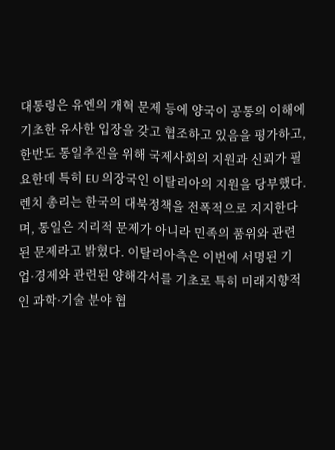대통령은 유엔의 개혁 문제 등에 양국이 공통의 이해에 기초한 유사한 입장을 갖고 협조하고 있음을 평가하고, 한반도 통일추진을 위해 국제사회의 지원과 신뢰가 필요한데 특히 EU 의장국인 이탈리아의 지원을 당부했다. 렌치 총리는 한국의 대북정책을 전폭적으로 지지한다며, 통일은 지리적 문제가 아니라 민족의 품위와 관련된 문제라고 밝혔다. 이탈리아측은 이번에 서명된 기업·경제와 관련된 양해각서를 기초로 특히 미래지향적인 과학·기술 분야 협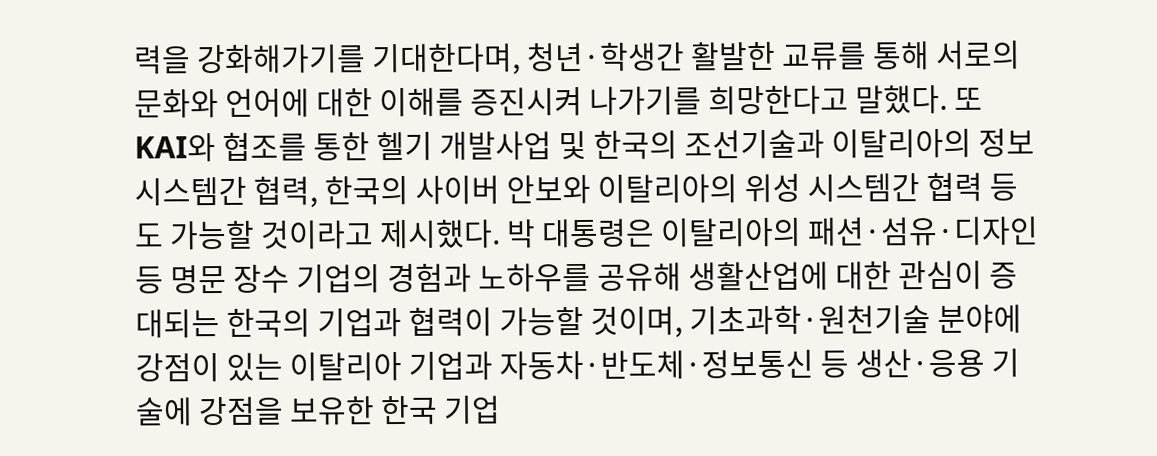력을 강화해가기를 기대한다며, 청년·학생간 활발한 교류를 통해 서로의 문화와 언어에 대한 이해를 증진시켜 나가기를 희망한다고 말했다. 또 KAI와 협조를 통한 헬기 개발사업 및 한국의 조선기술과 이탈리아의 정보 시스템간 협력, 한국의 사이버 안보와 이탈리아의 위성 시스템간 협력 등도 가능할 것이라고 제시했다. 박 대통령은 이탈리아의 패션·섬유·디자인 등 명문 장수 기업의 경험과 노하우를 공유해 생활산업에 대한 관심이 증대되는 한국의 기업과 협력이 가능할 것이며, 기초과학·원천기술 분야에 강점이 있는 이탈리아 기업과 자동차·반도체·정보통신 등 생산·응용 기술에 강점을 보유한 한국 기업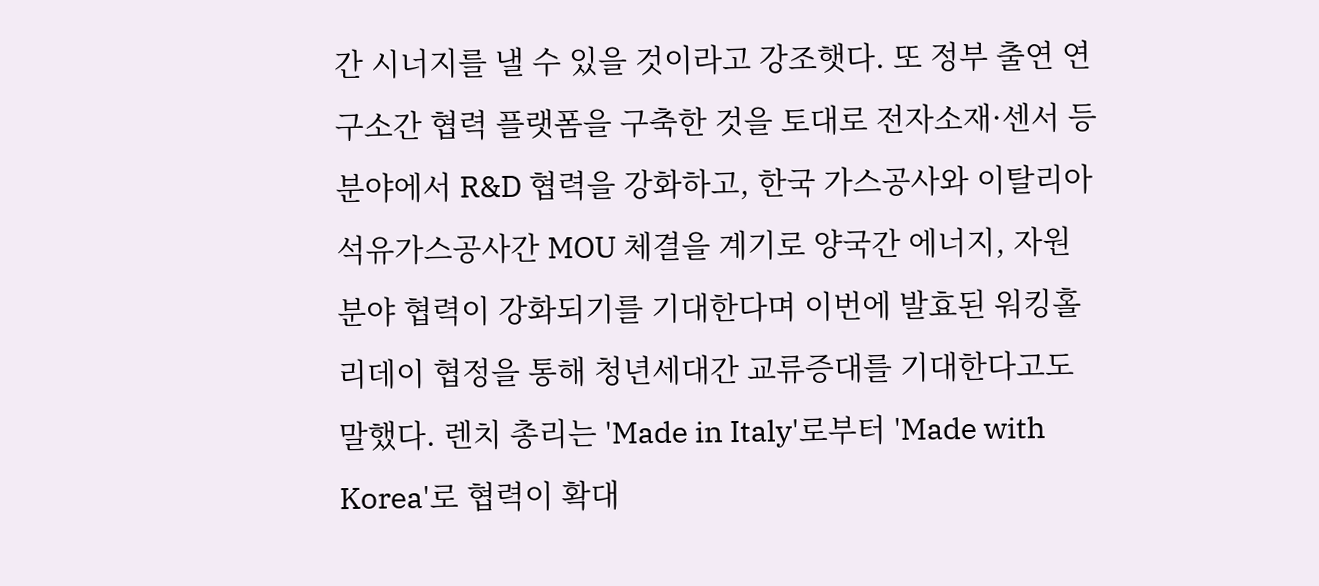간 시너지를 낼 수 있을 것이라고 강조햇다. 또 정부 출연 연구소간 협력 플랫폼을 구축한 것을 토대로 전자소재·센서 등 분야에서 R&D 협력을 강화하고, 한국 가스공사와 이탈리아 석유가스공사간 MOU 체결을 계기로 양국간 에너지, 자원 분야 협력이 강화되기를 기대한다며 이번에 발효된 워킹홀리데이 협정을 통해 청년세대간 교류증대를 기대한다고도 말했다. 렌치 총리는 'Made in Italy'로부터 'Made with Korea'로 협력이 확대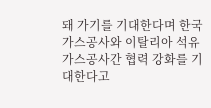돼 가기를 기대한다며 한국가스공사와 이탈리아 석유가스공사간 협력 강화를 기대한다고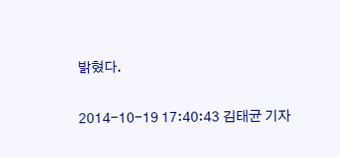밝혔다.

2014-10-19 17:40:43 김태균 기자